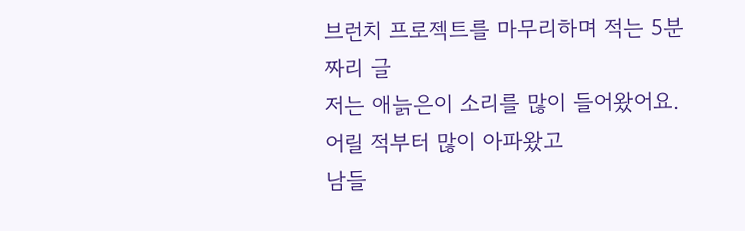브런치 프로젝트를 마무리하며 적는 5분짜리 글
저는 애늙은이 소리를 많이 들어왔어요.
어릴 적부터 많이 아파왔고
남들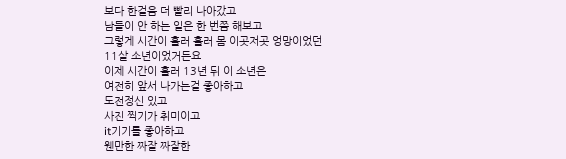보다 한걸음 더 빨리 나아갔고
남들이 안 하는 일은 한 번쯤 해보고
그렇게 시간이 흘러 흘러 몸 이곳저곳 엉망이었던
11살 소년이었거든요
이제 시간이 흘러 13년 뒤 이 소년은
여전히 앞서 나가는걸 좋아하고
도전정신 있고
사진 찍기가 취미이고
it기기를 좋아하고
웬만한 짜잘 짜잘한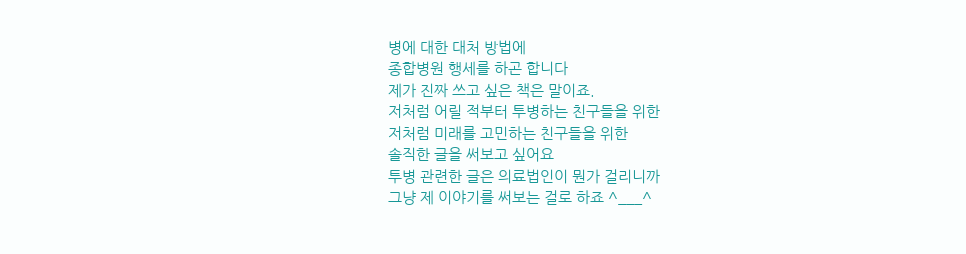병에 대한 대처 방법에
종합병원 행세를 하곤 합니다
제가 진짜 쓰고 싶은 책은 말이죠.
저처럼 어릴 적부터 투병하는 친구들을 위한
저처럼 미래를 고민하는 친구들을 위한
솔직한 글을 써보고 싶어요
투병 관련한 글은 의료법인이 뭔가 걸리니까
그냥 제 이야기를 써보는 걸로 하죠 ^___^